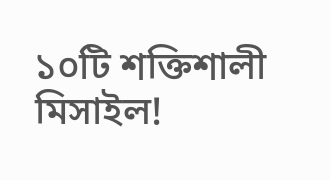১০টি শক্তিশালী মিসাইল!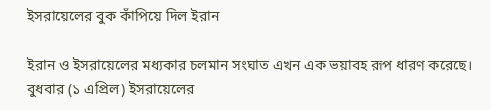ইসরায়েলের বুক কাঁপিয়ে দিল ইরান

ইরান ও ইসরায়েলের মধ্যকার চলমান সংঘাত এখন এক ভয়াবহ রূপ ধারণ করেছে। বুধবার (১ এপ্রিল) ইসরায়েলের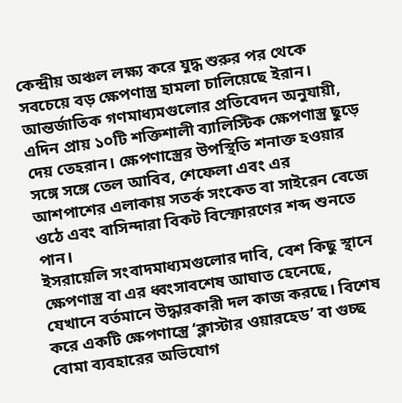কেন্দ্রীয় অঞ্চল লক্ষ্য করে যুদ্ধ শুরুর পর থেকে সবচেয়ে বড় ক্ষেপণাস্ত্র হামলা চালিয়েছে ইরান। আন্তর্জাতিক গণমাধ্যমগুলোর প্রতিবেদন অনুযায়ী, এদিন প্রায় ১০টি শক্তিশালী ব্যালিস্টিক ক্ষেপণাস্ত্র ছুড়ে দেয় তেহরান। ক্ষেপণাস্ত্রের উপস্থিতি শনাক্ত হওয়ার সঙ্গে সঙ্গে তেল আবিব, শেফেলা এবং এর আশপাশের এলাকায় সতর্ক সংকেত বা সাইরেন বেজে ওঠে এবং বাসিন্দারা বিকট বিস্ফোরণের শব্দ শুনতে পান।
ইসরায়েলি সংবাদমাধ্যমগুলোর দাবি, বেশ কিছু স্থানে ক্ষেপণাস্ত্র বা এর ধ্বংসাবশেষ আঘাত হেনেছে, যেখানে বর্তমানে উদ্ধারকারী দল কাজ করছে। বিশেষ করে একটি ক্ষেপণাস্ত্রে ‘ক্লাস্টার ওয়ারহেড’ বা গুচ্ছ বোমা ব্যবহারের অভিযোগ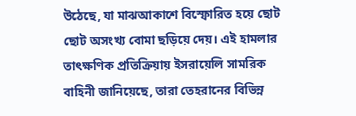উঠেছে, যা মাঝআকাশে বিস্ফোরিত হয়ে ছোট ছোট অসংখ্য বোমা ছড়িয়ে দেয়। এই হামলার তাৎক্ষণিক প্রতিক্রিয়ায় ইসরায়েলি সামরিক বাহিনী জানিয়েছে, তারা তেহরানের বিভিন্ন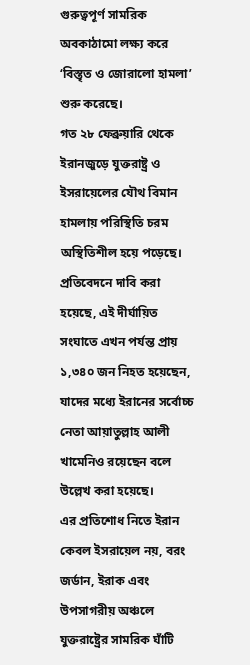গুরুত্বপূর্ণ সামরিক অবকাঠামো লক্ষ্য করে ‘বিস্তৃত ও জোরালো হামলা’ শুরু করেছে।
গত ২৮ ফেব্রুয়ারি থেকে ইরানজুড়ে যুক্তরাষ্ট্র ও ইসরায়েলের যৌথ বিমান হামলায় পরিস্থিতি চরম অস্থিতিশীল হয়ে পড়েছে। প্রতিবেদনে দাবি করা হয়েছে, এই দীর্ঘায়িত সংঘাতে এখন পর্যন্ত প্রায় ১,৩৪০ জন নিহত হয়েছেন, যাদের মধ্যে ইরানের সর্বোচ্চ নেতা আয়াতুল্লাহ আলী খামেনিও রয়েছেন বলে উল্লেখ করা হয়েছে।
এর প্রতিশোধ নিতে ইরান কেবল ইসরায়েল নয়, বরং জর্ডান, ইরাক এবং উপসাগরীয় অঞ্চলে যুক্তরাষ্ট্রের সামরিক ঘাঁটি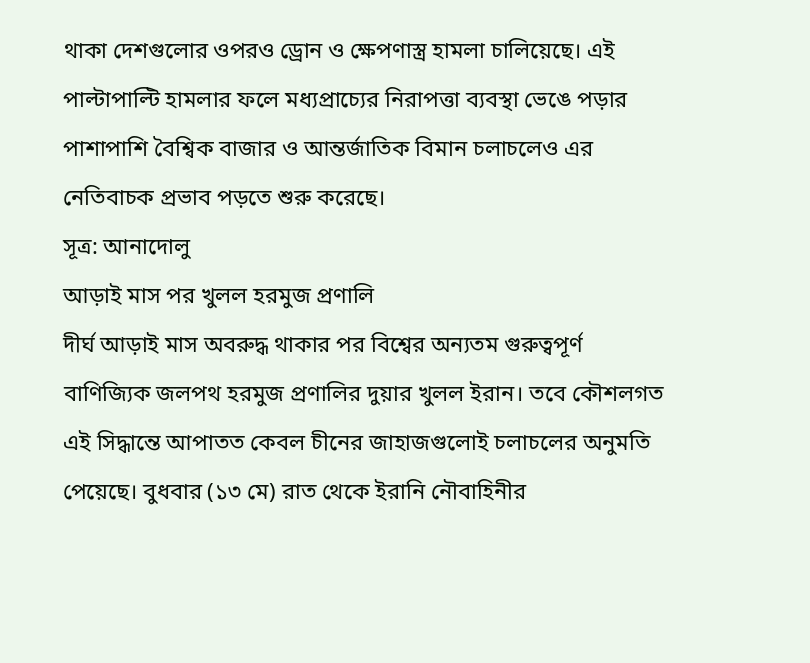থাকা দেশগুলোর ওপরও ড্রোন ও ক্ষেপণাস্ত্র হামলা চালিয়েছে। এই পাল্টাপাল্টি হামলার ফলে মধ্যপ্রাচ্যের নিরাপত্তা ব্যবস্থা ভেঙে পড়ার পাশাপাশি বৈশ্বিক বাজার ও আন্তর্জাতিক বিমান চলাচলেও এর নেতিবাচক প্রভাব পড়তে শুরু করেছে।
সূত্র: আনাদোলু
আড়াই মাস পর খুলল হরমুজ প্রণালি
দীর্ঘ আড়াই মাস অবরুদ্ধ থাকার পর বিশ্বের অন্যতম গুরুত্বপূর্ণ বাণিজ্যিক জলপথ হরমুজ প্রণালির দুয়ার খুলল ইরান। তবে কৌশলগত এই সিদ্ধান্তে আপাতত কেবল চীনের জাহাজগুলোই চলাচলের অনুমতি পেয়েছে। বুধবার (১৩ মে) রাত থেকে ইরানি নৌবাহিনীর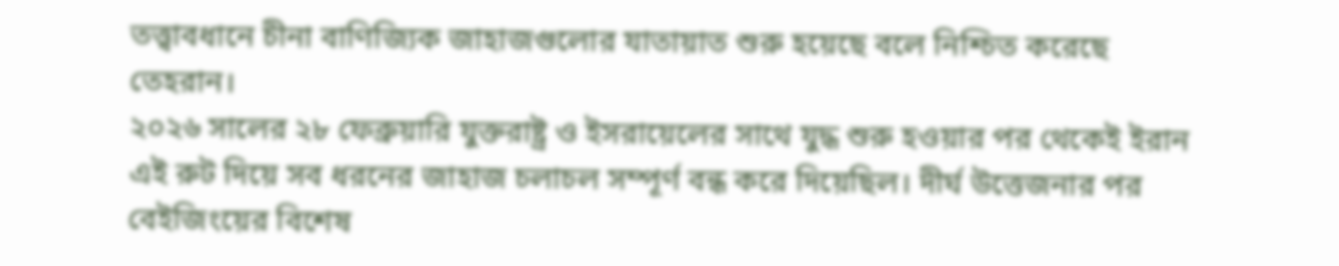তত্ত্বাবধানে চীনা বাণিজ্যিক জাহাজগুলোর যাতায়াত শুরু হয়েছে বলে নিশ্চিত করেছে তেহরান।
২০২৬ সালের ২৮ ফেব্রুয়ারি যুক্তরাষ্ট্র ও ইসরায়েলের সাথে যুদ্ধ শুরু হওয়ার পর থেকেই ইরান এই রুট দিয়ে সব ধরনের জাহাজ চলাচল সম্পূর্ণ বন্ধ করে দিয়েছিল। দীর্ঘ উত্তেজনার পর বেইজিংয়ের বিশেষ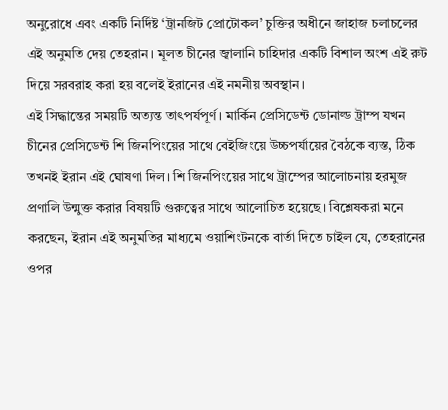অনুরোধে এবং একটি নির্দিষ্ট ‘ট্রানজিট প্রোটোকল’ চুক্তির অধীনে জাহাজ চলাচলের এই অনুমতি দেয় তেহরান। মূলত চীনের জ্বালানি চাহিদার একটি বিশাল অংশ এই রুট দিয়ে সরবরাহ করা হয় বলেই ইরানের এই নমনীয় অবস্থান।
এই সিদ্ধান্তের সময়টি অত্যন্ত তাৎপর্যপূর্ণ। মার্কিন প্রেসিডেন্ট ডোনাল্ড ট্রাম্প যখন চীনের প্রেসিডেন্ট শি জিনপিংয়ের সাথে বেইজিংয়ে উচ্চপর্যায়ের বৈঠকে ব্যস্ত, ঠিক তখনই ইরান এই ঘোষণা দিল। শি জিনপিংয়ের সাথে ট্রাম্পের আলোচনায় হরমুজ প্রণালি উন্মুক্ত করার বিষয়টি গুরুত্বের সাথে আলোচিত হয়েছে। বিশ্লেষকরা মনে করছেন, ইরান এই অনুমতির মাধ্যমে ওয়াশিংটনকে বার্তা দিতে চাইল যে, তেহরানের ওপর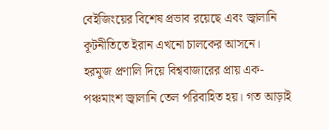বেইজিংয়ের বিশেষ প্রভাব রয়েছে এবং জ্বালানি কূটনীতিতে ইরান এখনো চালকের আসনে।
হরমুজ প্রণালি দিয়ে বিশ্ববাজারের প্রায় এক-পঞ্চমাংশ জ্বালানি তেল পরিবাহিত হয়। গত আড়াই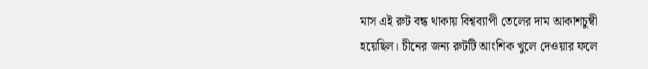মাস এই রুট বন্ধ থাকায় বিশ্বব্যাপী তেলের দাম আকাশচুম্বী হয়েছিল। চীনের জন্য রুটটি আংশিক খুলে দেওয়ার ফলে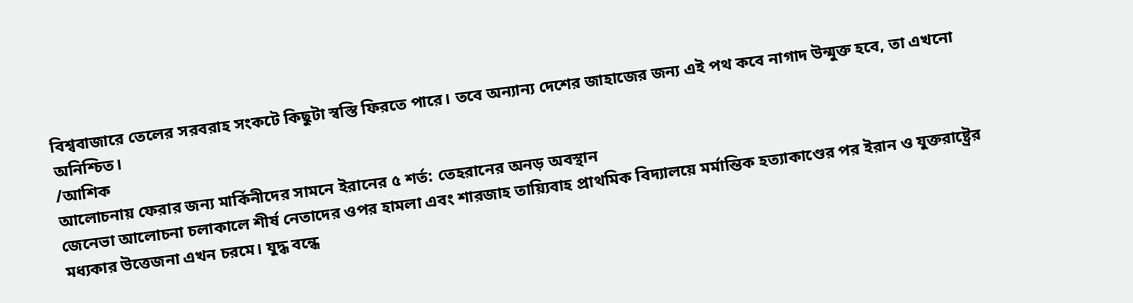বিশ্ববাজারে তেলের সরবরাহ সংকটে কিছুটা স্বস্তি ফিরতে পারে। তবে অন্যান্য দেশের জাহাজের জন্য এই পথ কবে নাগাদ উন্মুক্ত হবে, তা এখনো অনিশ্চিত।
/আশিক
আলোচনায় ফেরার জন্য মার্কিনীদের সামনে ইরানের ৫ শর্ত: তেহরানের অনড় অবস্থান
জেনেভা আলোচনা চলাকালে শীর্ষ নেতাদের ওপর হামলা এবং শারজাহ তায়্যিবাহ প্রাথমিক বিদ্যালয়ে মর্মান্তিক হত্যাকাণ্ডের পর ইরান ও যুক্তরাষ্ট্রের মধ্যকার উত্তেজনা এখন চরমে। যুদ্ধ বন্ধে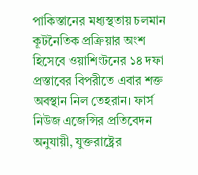পাকিস্তানের মধ্যস্থতায় চলমান কূটনৈতিক প্রক্রিয়ার অংশ হিসেবে ওয়াশিংটনের ১৪ দফা প্রস্তাবের বিপরীতে এবার শক্ত অবস্থান নিল তেহরান। ফার্স নিউজ এজেন্সির প্রতিবেদন অনুযায়ী, যুক্তরাষ্ট্রের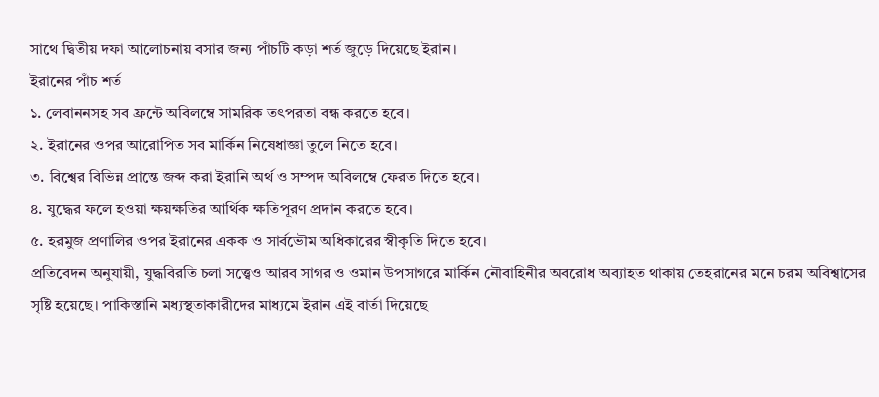সাথে দ্বিতীয় দফা আলোচনায় বসার জন্য পাঁচটি কড়া শর্ত জুড়ে দিয়েছে ইরান।
ইরানের পাঁচ শর্ত
১. লেবাননসহ সব ফ্রন্টে অবিলম্বে সামরিক তৎপরতা বন্ধ করতে হবে।
২. ইরানের ওপর আরোপিত সব মার্কিন নিষেধাজ্ঞা তুলে নিতে হবে।
৩. বিশ্বের বিভিন্ন প্রান্তে জব্দ করা ইরানি অর্থ ও সম্পদ অবিলম্বে ফেরত দিতে হবে।
৪. যুদ্ধের ফলে হওয়া ক্ষয়ক্ষতির আর্থিক ক্ষতিপূরণ প্রদান করতে হবে।
৫. হরমুজ প্রণালির ওপর ইরানের একক ও সার্বভৌম অধিকারের স্বীকৃতি দিতে হবে।
প্রতিবেদন অনুযায়ী, যুদ্ধবিরতি চলা সত্ত্বেও আরব সাগর ও ওমান উপসাগরে মার্কিন নৌবাহিনীর অবরোধ অব্যাহত থাকায় তেহরানের মনে চরম অবিশ্বাসের সৃষ্টি হয়েছে। পাকিস্তানি মধ্যস্থতাকারীদের মাধ্যমে ইরান এই বার্তা দিয়েছে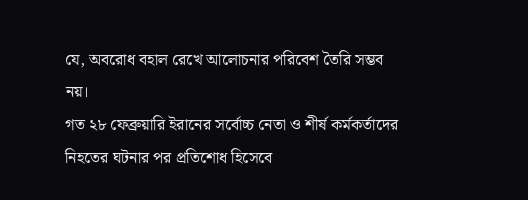যে, অবরোধ বহাল রেখে আলোচনার পরিবেশ তৈরি সম্ভব নয়।
গত ২৮ ফেব্রুয়ারি ইরানের সর্বোচ্চ নেতা ও শীর্ষ কর্মকর্তাদের নিহতের ঘটনার পর প্রতিশোধ হিসেবে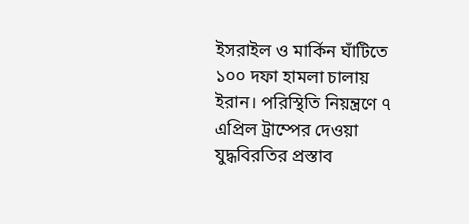ইসরাইল ও মার্কিন ঘাঁটিতে ১০০ দফা হামলা চালায় ইরান। পরিস্থিতি নিয়ন্ত্রণে ৭ এপ্রিল ট্রাম্পের দেওয়া যুদ্ধবিরতির প্রস্তাব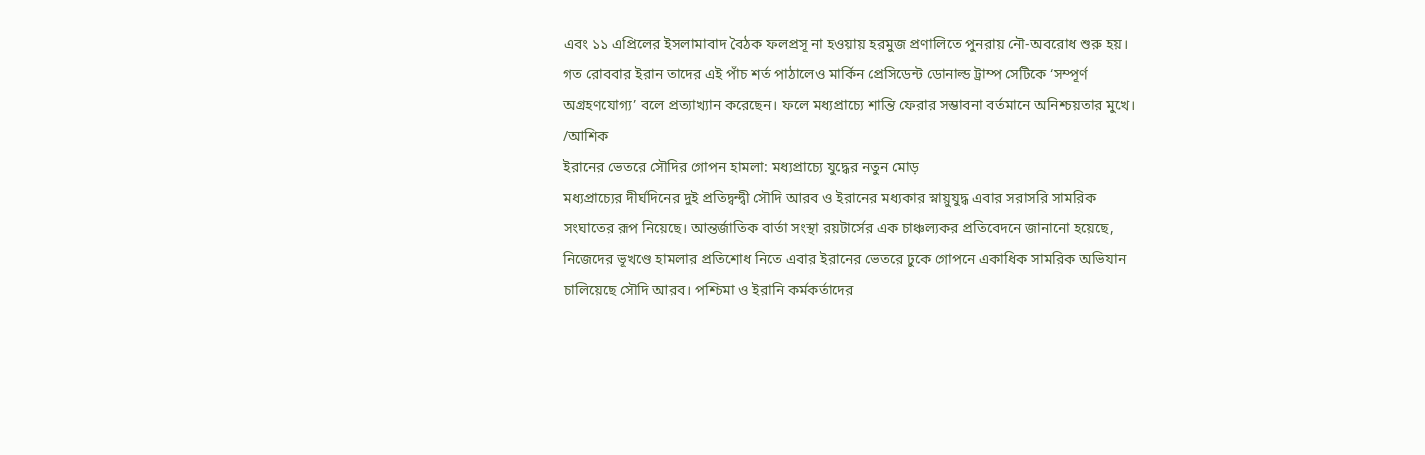এবং ১১ এপ্রিলের ইসলামাবাদ বৈঠক ফলপ্রসূ না হওয়ায় হরমুজ প্রণালিতে পুনরায় নৌ-অবরোধ শুরু হয়। গত রোববার ইরান তাদের এই পাঁচ শর্ত পাঠালেও মার্কিন প্রেসিডেন্ট ডোনাল্ড ট্রাম্প সেটিকে ‘সম্পূর্ণ অগ্রহণযোগ্য’ বলে প্রত্যাখ্যান করেছেন। ফলে মধ্যপ্রাচ্যে শান্তি ফেরার সম্ভাবনা বর্তমানে অনিশ্চয়তার মুখে।
/আশিক
ইরানের ভেতরে সৌদির গোপন হামলা: মধ্যপ্রাচ্যে যুদ্ধের নতুন মোড়
মধ্যপ্রাচ্যের দীর্ঘদিনের দুই প্রতিদ্বন্দ্বী সৌদি আরব ও ইরানের মধ্যকার স্নায়ুযুদ্ধ এবার সরাসরি সামরিক সংঘাতের রূপ নিয়েছে। আন্তর্জাতিক বার্তা সংস্থা রয়টার্সের এক চাঞ্চল্যকর প্রতিবেদনে জানানো হয়েছে, নিজেদের ভূখণ্ডে হামলার প্রতিশোধ নিতে এবার ইরানের ভেতরে ঢুকে গোপনে একাধিক সামরিক অভিযান চালিয়েছে সৌদি আরব। পশ্চিমা ও ইরানি কর্মকর্তাদের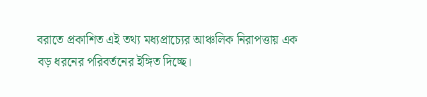বরাতে প্রকাশিত এই তথ্য মধ্যপ্রাচ্যের আঞ্চলিক নিরাপত্তায় এক বড় ধরনের পরিবর্তনের ইঙ্গিত দিচ্ছে।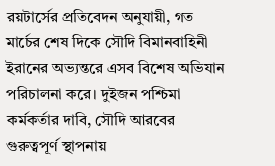রয়টার্সের প্রতিবেদন অনুযায়ী, গত মার্চের শেষ দিকে সৌদি বিমানবাহিনী ইরানের অভ্যন্তরে এসব বিশেষ অভিযান পরিচালনা করে। দুইজন পশ্চিমা কর্মকর্তার দাবি, সৌদি আরবের গুরুত্বপূর্ণ স্থাপনায়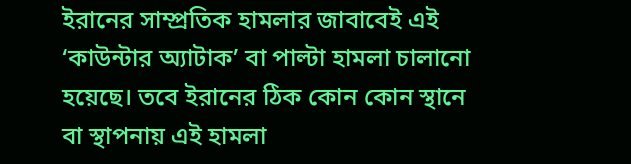ইরানের সাম্প্রতিক হামলার জাবাবেই এই ‘কাউন্টার অ্যাটাক’ বা পাল্টা হামলা চালানো হয়েছে। তবে ইরানের ঠিক কোন কোন স্থানে বা স্থাপনায় এই হামলা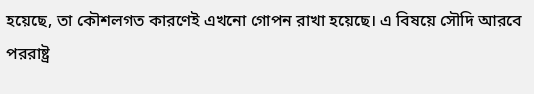হয়েছে, তা কৌশলগত কারণেই এখনো গোপন রাখা হয়েছে। এ বিষয়ে সৌদি আরবে পররাষ্ট্র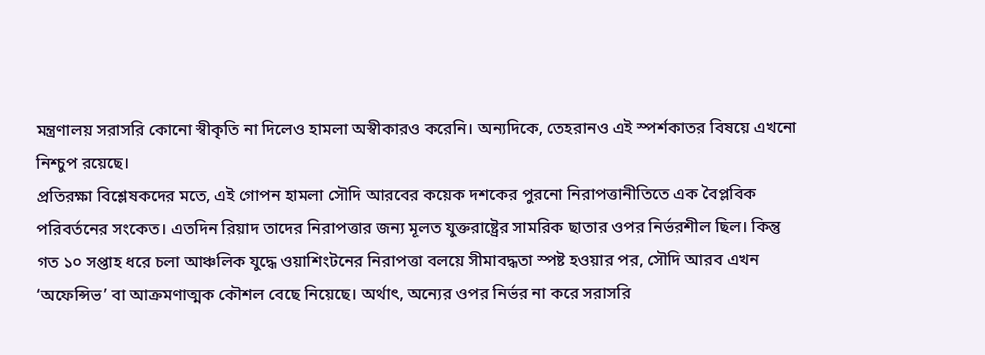মন্ত্রণালয় সরাসরি কোনো স্বীকৃতি না দিলেও হামলা অস্বীকারও করেনি। অন্যদিকে, তেহরানও এই স্পর্শকাতর বিষয়ে এখনো নিশ্চুপ রয়েছে।
প্রতিরক্ষা বিশ্লেষকদের মতে, এই গোপন হামলা সৌদি আরবের কয়েক দশকের পুরনো নিরাপত্তানীতিতে এক বৈপ্লবিক পরিবর্তনের সংকেত। এতদিন রিয়াদ তাদের নিরাপত্তার জন্য মূলত যুক্তরাষ্ট্রের সামরিক ছাতার ওপর নির্ভরশীল ছিল। কিন্তু গত ১০ সপ্তাহ ধরে চলা আঞ্চলিক যুদ্ধে ওয়াশিংটনের নিরাপত্তা বলয়ে সীমাবদ্ধতা স্পষ্ট হওয়ার পর, সৌদি আরব এখন ‘অফেন্সিভ’ বা আক্রমণাত্মক কৌশল বেছে নিয়েছে। অর্থাৎ, অন্যের ওপর নির্ভর না করে সরাসরি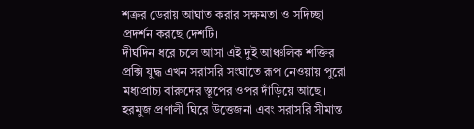শত্রুর ডেরায় আঘাত করার সক্ষমতা ও সদিচ্ছা প্রদর্শন করছে দেশটি।
দীর্ঘদিন ধরে চলে আসা এই দুই আঞ্চলিক শক্তির প্রক্সি যুদ্ধ এখন সরাসরি সংঘাতে রূপ নেওয়ায় পুরো মধ্যপ্রাচ্য বারুদের স্তূপের ওপর দাঁড়িয়ে আছে। হরমুজ প্রণালী ঘিরে উত্তেজনা এবং সরাসরি সীমান্ত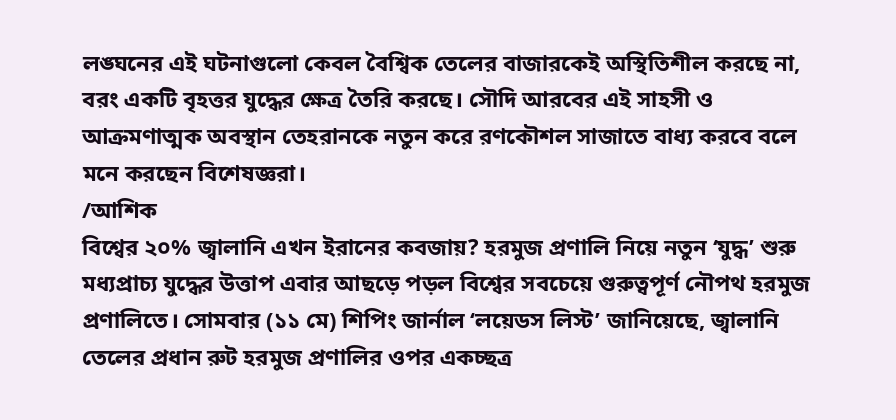লঙ্ঘনের এই ঘটনাগুলো কেবল বৈশ্বিক তেলের বাজারকেই অস্থিতিশীল করছে না, বরং একটি বৃহত্তর যুদ্ধের ক্ষেত্র তৈরি করছে। সৌদি আরবের এই সাহসী ও আক্রমণাত্মক অবস্থান তেহরানকে নতুন করে রণকৌশল সাজাতে বাধ্য করবে বলে মনে করছেন বিশেষজ্ঞরা।
/আশিক
বিশ্বের ২০% জ্বালানি এখন ইরানের কবজায়? হরমুজ প্রণালি নিয়ে নতুন ‘যুদ্ধ’ শুরু
মধ্যপ্রাচ্য যুদ্ধের উত্তাপ এবার আছড়ে পড়ল বিশ্বের সবচেয়ে গুরুত্বপূর্ণ নৌপথ হরমুজ প্রণালিতে। সোমবার (১১ মে) শিপিং জার্নাল ‘লয়েডস লিস্ট’ জানিয়েছে, জ্বালানি তেলের প্রধান রুট হরমুজ প্রণালির ওপর একচ্ছত্র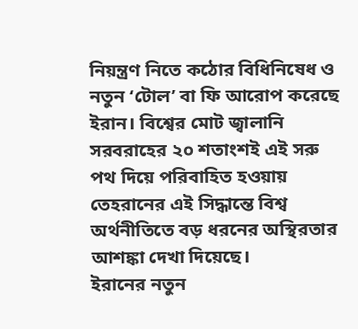নিয়ন্ত্রণ নিতে কঠোর বিধিনিষেধ ও নতুন ‘টোল’ বা ফি আরোপ করেছে ইরান। বিশ্বের মোট জ্বালানি সরবরাহের ২০ শতাংশই এই সরু পথ দিয়ে পরিবাহিত হওয়ায় তেহরানের এই সিদ্ধান্তে বিশ্ব অর্থনীতিতে বড় ধরনের অস্থিরতার আশঙ্কা দেখা দিয়েছে।
ইরানের নতুন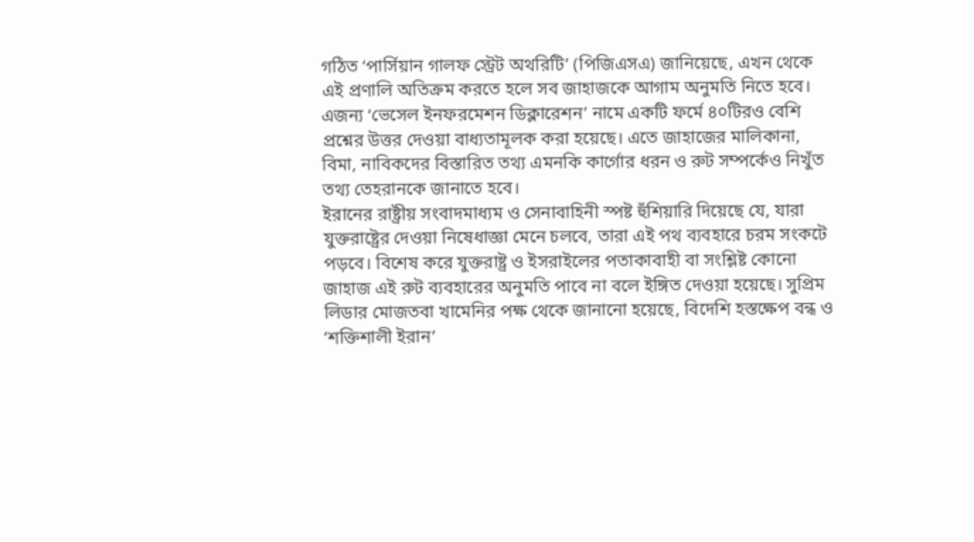গঠিত ‘পার্সিয়ান গালফ স্ট্রেট অথরিটি’ (পিজিএসএ) জানিয়েছে, এখন থেকে এই প্রণালি অতিক্রম করতে হলে সব জাহাজকে আগাম অনুমতি নিতে হবে। এজন্য ‘ভেসেল ইনফরমেশন ডিক্লারেশন’ নামে একটি ফর্মে ৪০টিরও বেশি প্রশ্নের উত্তর দেওয়া বাধ্যতামূলক করা হয়েছে। এতে জাহাজের মালিকানা, বিমা, নাবিকদের বিস্তারিত তথ্য এমনকি কার্গোর ধরন ও রুট সম্পর্কেও নিখুঁত তথ্য তেহরানকে জানাতে হবে।
ইরানের রাষ্ট্রীয় সংবাদমাধ্যম ও সেনাবাহিনী স্পষ্ট হুঁশিয়ারি দিয়েছে যে, যারা যুক্তরাষ্ট্রের দেওয়া নিষেধাজ্ঞা মেনে চলবে, তারা এই পথ ব্যবহারে চরম সংকটে পড়বে। বিশেষ করে যুক্তরাষ্ট্র ও ইসরাইলের পতাকাবাহী বা সংশ্লিষ্ট কোনো জাহাজ এই রুট ব্যবহারের অনুমতি পাবে না বলে ইঙ্গিত দেওয়া হয়েছে। সুপ্রিম লিডার মোজতবা খামেনির পক্ষ থেকে জানানো হয়েছে, বিদেশি হস্তক্ষেপ বন্ধ ও ‘শক্তিশালী ইরান’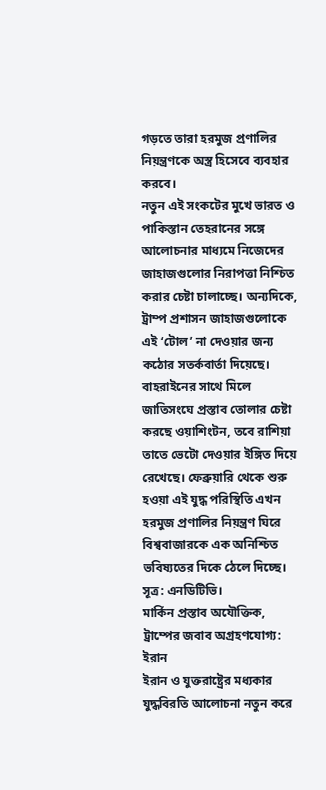গড়তে তারা হরমুজ প্রণালির নিয়ন্ত্রণকে অস্ত্র হিসেবে ব্যবহার করবে।
নতুন এই সংকটের মুখে ভারত ও পাকিস্তান তেহরানের সঙ্গে আলোচনার মাধ্যমে নিজেদের জাহাজগুলোর নিরাপত্তা নিশ্চিত করার চেষ্টা চালাচ্ছে। অন্যদিকে, ট্রাম্প প্রশাসন জাহাজগুলোকে এই ‘টোল’ না দেওয়ার জন্য কঠোর সতর্কবার্তা দিয়েছে। বাহরাইনের সাথে মিলে জাতিসংঘে প্রস্তাব তোলার চেষ্টা করছে ওয়াশিংটন, তবে রাশিয়া তাতে ভেটো দেওয়ার ইঙ্গিত দিয়ে রেখেছে। ফেব্রুয়ারি থেকে শুরু হওয়া এই যুদ্ধ পরিস্থিতি এখন হরমুজ প্রণালির নিয়ন্ত্রণ ঘিরে বিশ্ববাজারকে এক অনিশ্চিত ভবিষ্যতের দিকে ঠেলে দিচ্ছে।
সূত্র: এনডিটিভি।
মার্কিন প্রস্তাব অযৌক্তিক, ট্রাম্পের জবাব অগ্রহণযোগ্য: ইরান
ইরান ও যুক্তরাষ্ট্রের মধ্যকার যুদ্ধবিরতি আলোচনা নতুন করে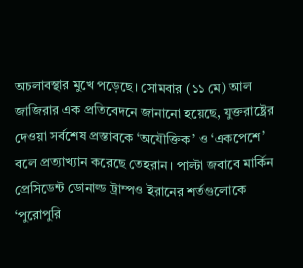অচলাবস্থার মুখে পড়েছে। সোমবার (১১ মে) আল জাজিরার এক প্রতিবেদনে জানানো হয়েছে, যুক্তরাষ্ট্রের দেওয়া সর্বশেষ প্রস্তাবকে ‘অযৌক্তিক’ ও ‘একপেশে’ বলে প্রত্যাখ্যান করেছে তেহরান। পাল্টা জবাবে মার্কিন প্রেসিডেন্ট ডোনাল্ড ট্রাম্পও ইরানের শর্তগুলোকে ‘পুরোপুরি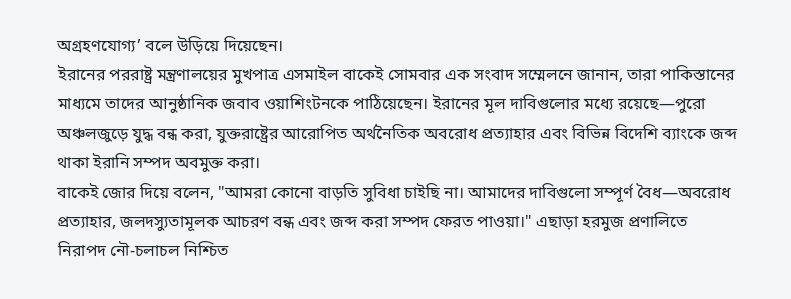অগ্রহণযোগ্য’ বলে উড়িয়ে দিয়েছেন।
ইরানের পররাষ্ট্র মন্ত্রণালয়ের মুখপাত্র এসমাইল বাকেই সোমবার এক সংবাদ সম্মেলনে জানান, তারা পাকিস্তানের মাধ্যমে তাদের আনুষ্ঠানিক জবাব ওয়াশিংটনকে পাঠিয়েছেন। ইরানের মূল দাবিগুলোর মধ্যে রয়েছে—পুরো অঞ্চলজুড়ে যুদ্ধ বন্ধ করা, যুক্তরাষ্ট্রের আরোপিত অর্থনৈতিক অবরোধ প্রত্যাহার এবং বিভিন্ন বিদেশি ব্যাংকে জব্দ থাকা ইরানি সম্পদ অবমুক্ত করা।
বাকেই জোর দিয়ে বলেন, "আমরা কোনো বাড়তি সুবিধা চাইছি না। আমাদের দাবিগুলো সম্পূর্ণ বৈধ—অবরোধ প্রত্যাহার, জলদস্যুতামূলক আচরণ বন্ধ এবং জব্দ করা সম্পদ ফেরত পাওয়া।" এছাড়া হরমুজ প্রণালিতে নিরাপদ নৌ-চলাচল নিশ্চিত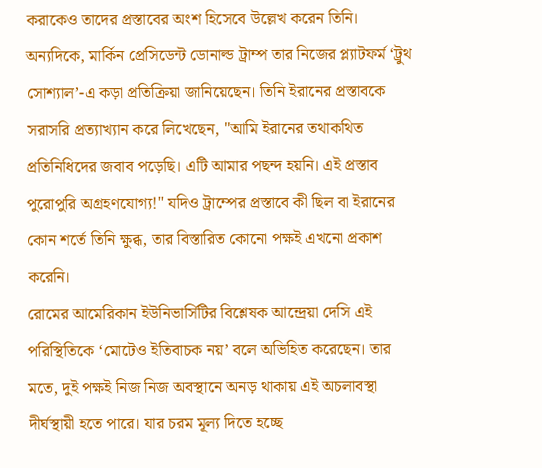করাকেও তাদের প্রস্তাবের অংশ হিসেবে উল্লেখ করেন তিনি।
অন্যদিকে, মার্কিন প্রেসিডেন্ট ডোনাল্ড ট্রাম্প তার নিজের প্ল্যাটফর্ম ‘ট্রুথ সোশ্যাল’-এ কড়া প্রতিক্রিয়া জানিয়েছেন। তিনি ইরানের প্রস্তাবকে সরাসরি প্রত্যাখ্যান করে লিখেছেন, "আমি ইরানের তথাকথিত প্রতিনিধিদের জবাব পড়েছি। এটি আমার পছন্দ হয়নি। এই প্রস্তাব পুরোপুরি অগ্রহণযোগ্য!" যদিও ট্রাম্পের প্রস্তাবে কী ছিল বা ইরানের কোন শর্তে তিনি ক্ষুব্ধ, তার বিস্তারিত কোনো পক্ষই এখনো প্রকাশ করেনি।
রোমের আমেরিকান ইউনিভার্সিটির বিশ্লেষক আন্দ্রেয়া দেসি এই পরিস্থিতিকে ‘মোটেও ইতিবাচক নয়’ বলে অভিহিত করেছেন। তার মতে, দুই পক্ষই নিজ নিজ অবস্থানে অনড় থাকায় এই অচলাবস্থা দীর্ঘস্থায়ী হতে পারে। যার চরম মূল্য দিতে হচ্ছে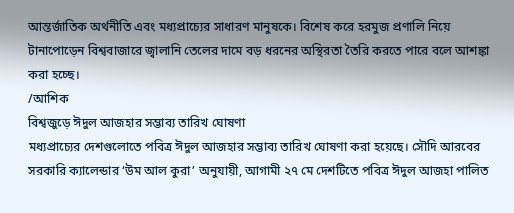আন্তর্জাতিক অর্থনীতি এবং মধ্যপ্রাচ্যের সাধারণ মানুষকে। বিশেষ করে হরমুজ প্রণালি নিয়ে টানাপোড়েন বিশ্ববাজারে জ্বালানি তেলের দামে বড় ধরনের অস্থিরতা তৈরি করতে পারে বলে আশঙ্কা করা হচ্ছে।
/আশিক
বিশ্বজুড়ে ঈদুল আজহার সম্ভাব্য তারিখ ঘোষণা
মধ্যপ্রাচ্যের দেশগুলোতে পবিত্র ঈদুল আজহার সম্ভাব্য তারিখ ঘোষণা করা হয়েছে। সৌদি আরবের সরকারি ক্যালেন্ডার ‘উম আল কুরা’ অনুযায়ী, আগামী ২৭ মে দেশটিতে পবিত্র ঈদুল আজহা পালিত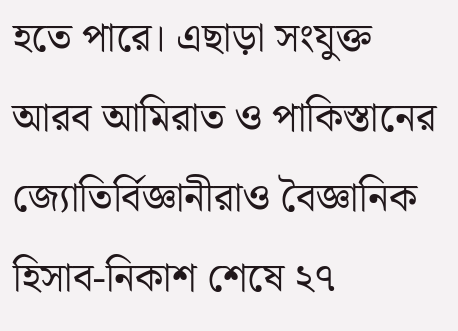হতে পারে। এছাড়া সংযুক্ত আরব আমিরাত ও পাকিস্তানের জ্যোতির্বিজ্ঞানীরাও বৈজ্ঞানিক হিসাব-নিকাশ শেষে ২৭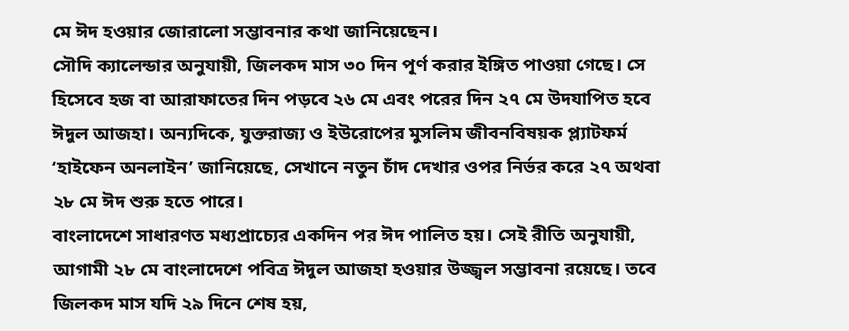মে ঈদ হওয়ার জোরালো সম্ভাবনার কথা জানিয়েছেন।
সৌদি ক্যালেন্ডার অনুযায়ী, জিলকদ মাস ৩০ দিন পূর্ণ করার ইঙ্গিত পাওয়া গেছে। সে হিসেবে হজ বা আরাফাতের দিন পড়বে ২৬ মে এবং পরের দিন ২৭ মে উদযাপিত হবে ঈদুল আজহা। অন্যদিকে, যুক্তরাজ্য ও ইউরোপের মুসলিম জীবনবিষয়ক প্ল্যাটফর্ম ‘হাইফেন অনলাইন’ জানিয়েছে, সেখানে নতুন চাঁদ দেখার ওপর নির্ভর করে ২৭ অথবা ২৮ মে ঈদ শুরু হতে পারে।
বাংলাদেশে সাধারণত মধ্যপ্রাচ্যের একদিন পর ঈদ পালিত হয়। সেই রীতি অনুযায়ী, আগামী ২৮ মে বাংলাদেশে পবিত্র ঈদুল আজহা হওয়ার উজ্জ্বল সম্ভাবনা রয়েছে। তবে জিলকদ মাস যদি ২৯ দিনে শেষ হয়,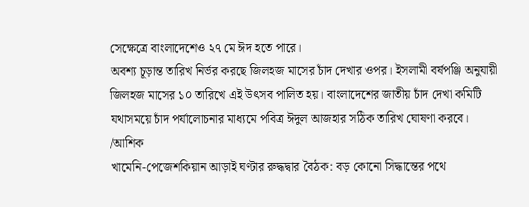সেক্ষেত্রে বাংলাদেশেও ২৭ মে ঈদ হতে পারে।
অবশ্য চূড়ান্ত তারিখ নির্ভর করছে জিলহজ মাসের চাঁদ দেখার ওপর। ইসলামী বর্ষপঞ্জি অনুযায়ী জিলহজ মাসের ১০ তারিখে এই উৎসব পালিত হয়। বাংলাদেশের জাতীয় চাঁদ দেখা কমিটি যথাসময়ে চাঁদ পর্যালোচনার মাধ্যমে পবিত্র ঈদুল আজহার সঠিক তারিখ ঘোষণা করবে।
/আশিক
খামেনি-পেজেশকিয়ান আড়াই ঘণ্টার রুদ্ধদ্বার বৈঠক: বড় কোনো সিদ্ধান্তের পথে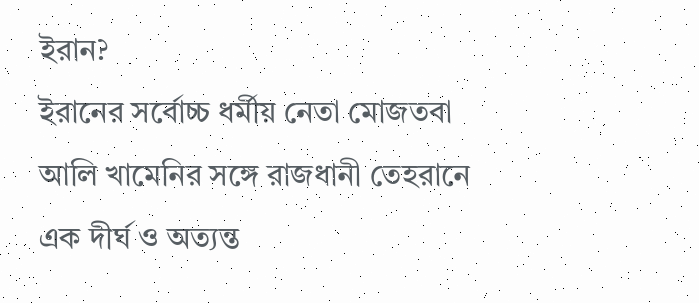ইরান?
ইরানের সর্বোচ্চ ধর্মীয় নেতা মোজতবা আলি খামেনির সঙ্গে রাজধানী তেহরানে এক দীর্ঘ ও অত্যন্ত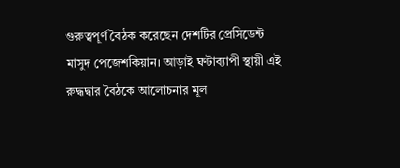গুরুত্বপূর্ণ বৈঠক করেছেন দেশটির প্রেসিডেন্ট মাসুদ পেজেশকিয়ান। আড়াই ঘণ্টাব্যাপী স্থায়ী এই রুদ্ধদ্বার বৈঠকে আলোচনার মূল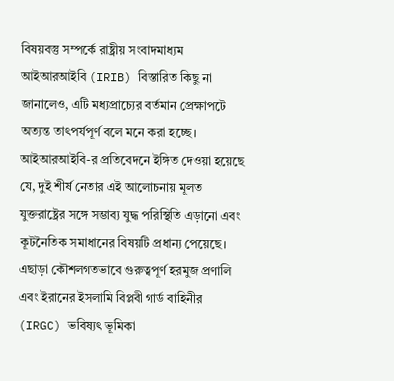বিষয়বস্তু সম্পর্কে রাষ্ট্রীয় সংবাদমাধ্যম আইআরআইবি (IRIB) বিস্তারিত কিছু না জানালেও, এটি মধ্যপ্রাচ্যের বর্তমান প্রেক্ষাপটে অত্যন্ত তাৎপর্যপূর্ণ বলে মনে করা হচ্ছে।
আইআরআইবি-র প্রতিবেদনে ইঙ্গিত দেওয়া হয়েছে যে, দুই শীর্ষ নেতার এই আলোচনায় মূলত যুক্তরাষ্ট্রের সঙ্গে সম্ভাব্য যুদ্ধ পরিস্থিতি এড়ানো এবং কূটনৈতিক সমাধানের বিষয়টি প্রধান্য পেয়েছে। এছাড়া কৌশলগতভাবে গুরুত্বপূর্ণ হরমুজ প্রণালি এবং ইরানের ইসলামি বিপ্লবী গার্ড বাহিনীর (IRGC) ভবিষ্যৎ ভূমিকা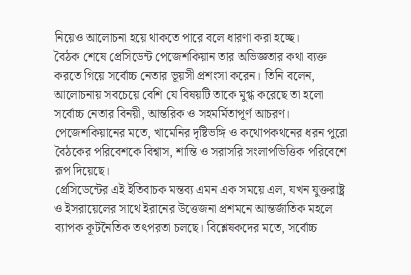নিয়েও আলোচনা হয়ে থাকতে পারে বলে ধারণা করা হচ্ছে।
বৈঠক শেষে প্রেসিডেন্ট পেজেশকিয়ান তার অভিজ্ঞতার কথা ব্যক্ত করতে গিয়ে সর্বোচ্চ নেতার ভূয়সী প্রশংসা করেন। তিনি বলেন, আলোচনায় সবচেয়ে বেশি যে বিষয়টি তাকে মুগ্ধ করেছে তা হলো সর্বোচ্চ নেতার বিনয়ী, আন্তরিক ও সহমর্মিতাপূর্ণ আচরণ। পেজেশকিয়ানের মতে, খামেনির দৃষ্টিভঙ্গি ও কথোপকথনের ধরন পুরো বৈঠকের পরিবেশকে বিশ্বাস, শান্তি ও সরাসরি সংলাপভিত্তিক পরিবেশে রূপ দিয়েছে।
প্রেসিডেন্টের এই ইতিবাচক মন্তব্য এমন এক সময়ে এল, যখন যুক্তরাষ্ট্র ও ইসরায়েলের সাথে ইরানের উত্তেজনা প্রশমনে আন্তর্জাতিক মহলে ব্যাপক কূটনৈতিক তৎপরতা চলছে। বিশ্লেষকদের মতে, সর্বোচ্চ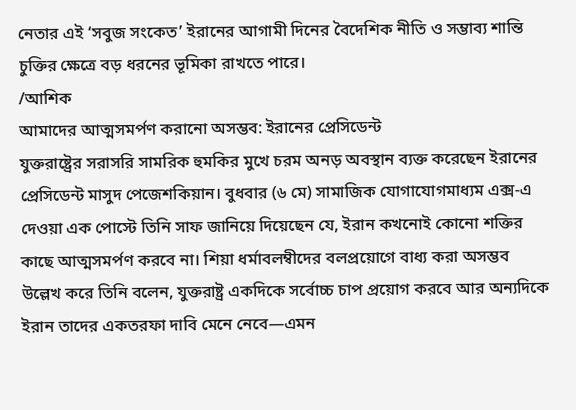নেতার এই ‘সবুজ সংকেত’ ইরানের আগামী দিনের বৈদেশিক নীতি ও সম্ভাব্য শান্তি চুক্তির ক্ষেত্রে বড় ধরনের ভূমিকা রাখতে পারে।
/আশিক
আমাদের আত্মসমর্পণ করানো অসম্ভব: ইরানের প্রেসিডেন্ট
যুক্তরাষ্ট্রের সরাসরি সামরিক হুমকির মুখে চরম অনড় অবস্থান ব্যক্ত করেছেন ইরানের প্রেসিডেন্ট মাসুদ পেজেশকিয়ান। বুধবার (৬ মে) সামাজিক যোগাযোগমাধ্যম এক্স-এ দেওয়া এক পোস্টে তিনি সাফ জানিয়ে দিয়েছেন যে, ইরান কখনোই কোনো শক্তির কাছে আত্মসমর্পণ করবে না। শিয়া ধর্মাবলম্বীদের বলপ্রয়োগে বাধ্য করা অসম্ভব উল্লেখ করে তিনি বলেন, যুক্তরাষ্ট্র একদিকে সর্বোচ্চ চাপ প্রয়োগ করবে আর অন্যদিকে ইরান তাদের একতরফা দাবি মেনে নেবে—এমন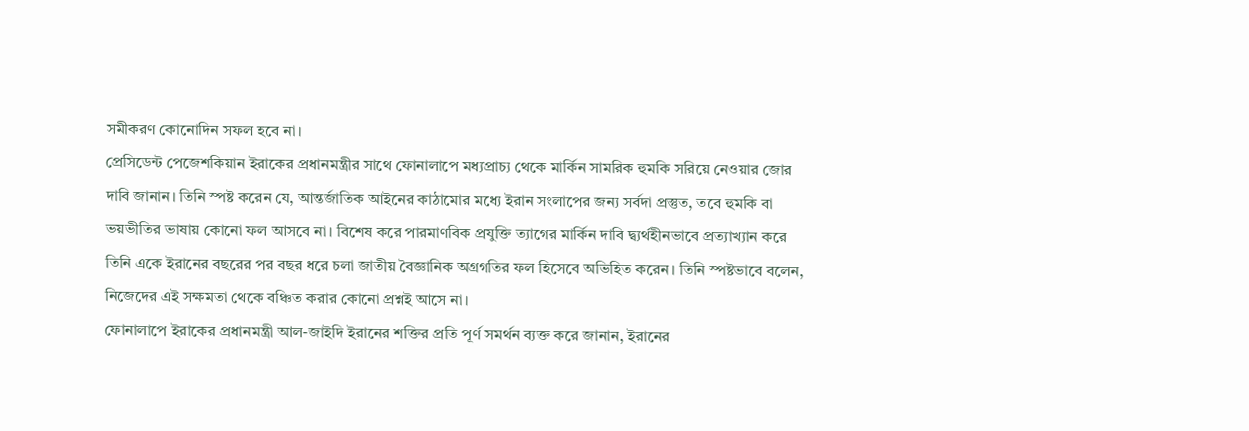সমীকরণ কোনোদিন সফল হবে না।
প্রেসিডেন্ট পেজেশকিয়ান ইরাকের প্রধানমন্ত্রীর সাথে ফোনালাপে মধ্যপ্রাচ্য থেকে মার্কিন সামরিক হুমকি সরিয়ে নেওয়ার জোর দাবি জানান। তিনি স্পষ্ট করেন যে, আন্তর্জাতিক আইনের কাঠামোর মধ্যে ইরান সংলাপের জন্য সর্বদা প্রস্তুত, তবে হুমকি বা ভয়ভীতির ভাষায় কোনো ফল আসবে না। বিশেষ করে পারমাণবিক প্রযুক্তি ত্যাগের মার্কিন দাবি দ্ব্যর্থহীনভাবে প্রত্যাখ্যান করে তিনি একে ইরানের বছরের পর বছর ধরে চলা জাতীয় বৈজ্ঞানিক অগ্রগতির ফল হিসেবে অভিহিত করেন। তিনি স্পষ্টভাবে বলেন, নিজেদের এই সক্ষমতা থেকে বঞ্চিত করার কোনো প্রশ্নই আসে না।
ফোনালাপে ইরাকের প্রধানমন্ত্রী আল-জাইদি ইরানের শক্তির প্রতি পূর্ণ সমর্থন ব্যক্ত করে জানান, ইরানের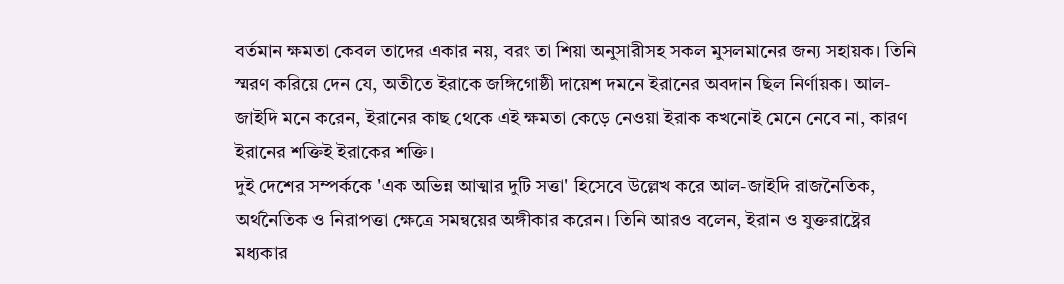বর্তমান ক্ষমতা কেবল তাদের একার নয়, বরং তা শিয়া অনুসারীসহ সকল মুসলমানের জন্য সহায়ক। তিনি স্মরণ করিয়ে দেন যে, অতীতে ইরাকে জঙ্গিগোষ্ঠী দায়েশ দমনে ইরানের অবদান ছিল নির্ণায়ক। আল-জাইদি মনে করেন, ইরানের কাছ থেকে এই ক্ষমতা কেড়ে নেওয়া ইরাক কখনোই মেনে নেবে না, কারণ ইরানের শক্তিই ইরাকের শক্তি।
দুই দেশের সম্পর্ককে 'এক অভিন্ন আত্মার দুটি সত্তা' হিসেবে উল্লেখ করে আল-জাইদি রাজনৈতিক, অর্থনৈতিক ও নিরাপত্তা ক্ষেত্রে সমন্বয়ের অঙ্গীকার করেন। তিনি আরও বলেন, ইরান ও যুক্তরাষ্ট্রের মধ্যকার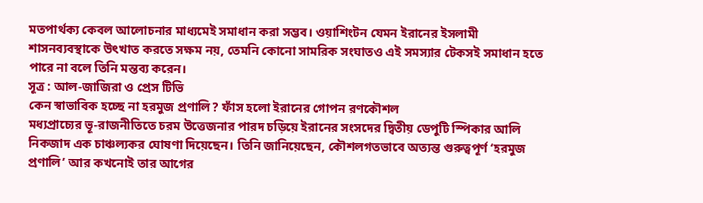মতপার্থক্য কেবল আলোচনার মাধ্যমেই সমাধান করা সম্ভব। ওয়াশিংটন যেমন ইরানের ইসলামী শাসনব্যবস্থাকে উৎখাত করতে সক্ষম নয়, তেমনি কোনো সামরিক সংঘাতও এই সমস্যার টেকসই সমাধান হতে পারে না বলে তিনি মন্তব্য করেন।
সূত্র : আল-জাজিরা ও প্রেস টিভি
কেন স্বাভাবিক হচ্ছে না হরমুজ প্রণালি? ফাঁস হলো ইরানের গোপন রণকৌশল
মধ্যপ্রাচ্যের ভূ-রাজনীতিতে চরম উত্তেজনার পারদ চড়িয়ে ইরানের সংসদের দ্বিতীয় ডেপুটি স্পিকার আলি নিকজাদ এক চাঞ্চল্যকর ঘোষণা দিয়েছেন। তিনি জানিয়েছেন, কৌশলগতভাবে অত্যন্ত গুরুত্বপূর্ণ ‘হরমুজ প্রণালি’ আর কখনোই তার আগের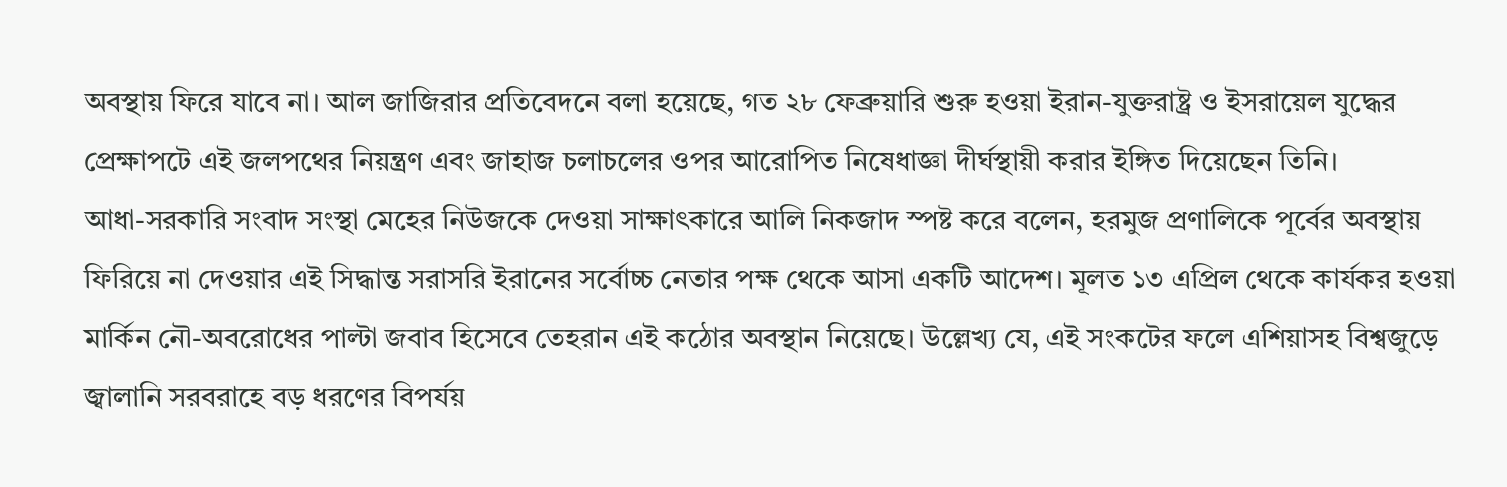অবস্থায় ফিরে যাবে না। আল জাজিরার প্রতিবেদনে বলা হয়েছে, গত ২৮ ফেব্রুয়ারি শুরু হওয়া ইরান-যুক্তরাষ্ট্র ও ইসরায়েল যুদ্ধের প্রেক্ষাপটে এই জলপথের নিয়ন্ত্রণ এবং জাহাজ চলাচলের ওপর আরোপিত নিষেধাজ্ঞা দীর্ঘস্থায়ী করার ইঙ্গিত দিয়েছেন তিনি।
আধা-সরকারি সংবাদ সংস্থা মেহের নিউজকে দেওয়া সাক্ষাৎকারে আলি নিকজাদ স্পষ্ট করে বলেন, হরমুজ প্রণালিকে পূর্বের অবস্থায় ফিরিয়ে না দেওয়ার এই সিদ্ধান্ত সরাসরি ইরানের সর্বোচ্চ নেতার পক্ষ থেকে আসা একটি আদেশ। মূলত ১৩ এপ্রিল থেকে কার্যকর হওয়া মার্কিন নৌ-অবরোধের পাল্টা জবাব হিসেবে তেহরান এই কঠোর অবস্থান নিয়েছে। উল্লেখ্য যে, এই সংকটের ফলে এশিয়াসহ বিশ্বজুড়ে জ্বালানি সরবরাহে বড় ধরণের বিপর্যয়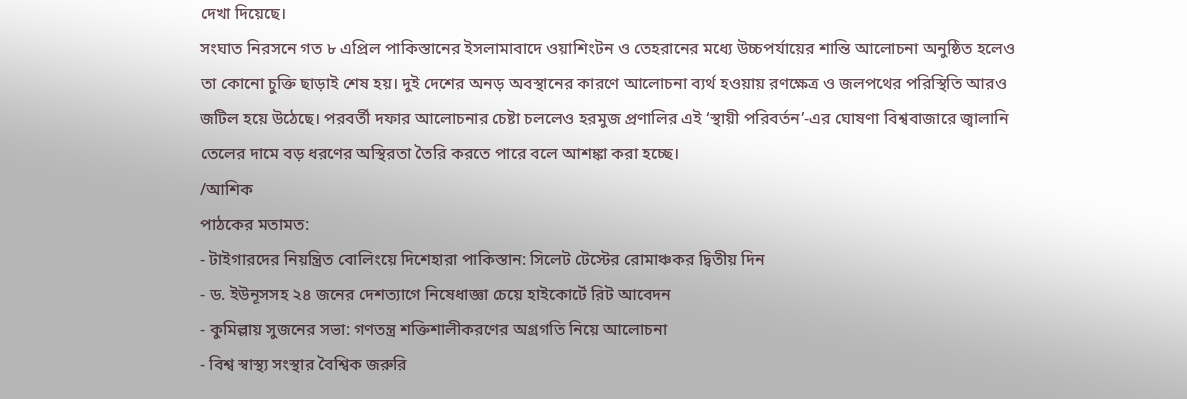দেখা দিয়েছে।
সংঘাত নিরসনে গত ৮ এপ্রিল পাকিস্তানের ইসলামাবাদে ওয়াশিংটন ও তেহরানের মধ্যে উচ্চপর্যায়ের শান্তি আলোচনা অনুষ্ঠিত হলেও তা কোনো চুক্তি ছাড়াই শেষ হয়। দুই দেশের অনড় অবস্থানের কারণে আলোচনা ব্যর্থ হওয়ায় রণক্ষেত্র ও জলপথের পরিস্থিতি আরও জটিল হয়ে উঠেছে। পরবর্তী দফার আলোচনার চেষ্টা চললেও হরমুজ প্রণালির এই ‘স্থায়ী পরিবর্তন’-এর ঘোষণা বিশ্ববাজারে জ্বালানি তেলের দামে বড় ধরণের অস্থিরতা তৈরি করতে পারে বলে আশঙ্কা করা হচ্ছে।
/আশিক
পাঠকের মতামত:
- টাইগারদের নিয়ন্ত্রিত বোলিংয়ে দিশেহারা পাকিস্তান: সিলেট টেস্টের রোমাঞ্চকর দ্বিতীয় দিন
- ড. ইউনূসসহ ২৪ জনের দেশত্যাগে নিষেধাজ্ঞা চেয়ে হাইকোর্টে রিট আবেদন
- কুমিল্লায় সুজনের সভা: গণতন্ত্র শক্তিশালীকরণের অগ্রগতি নিয়ে আলোচনা
- বিশ্ব স্বাস্থ্য সংস্থার বৈশ্বিক জরুরি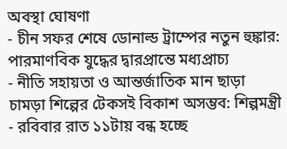অবস্থা ঘোষণা
- চীন সফর শেষে ডোনাল্ড ট্রাম্পের নতুন হুঙ্কার: পারমাণবিক যুদ্ধের দ্বারপ্রান্তে মধ্যপ্রাচ্য
- নীতি সহায়তা ও আন্তর্জাতিক মান ছাড়া চামড়া শিল্পের টেকসই বিকাশ অসম্ভব: শিল্পমন্ত্রী
- রবিবার রাত ১১টায় বন্ধ হচ্ছে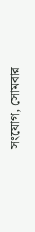সংযোগ, সোমবার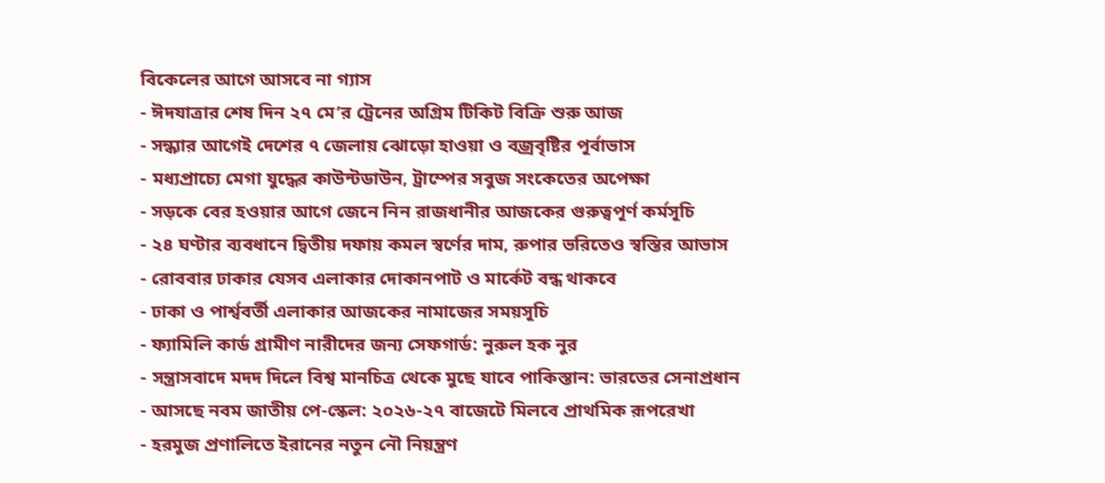বিকেলের আগে আসবে না গ্যাস
- ঈদযাত্রার শেষ দিন ২৭ মে’র ট্রেনের অগ্রিম টিকিট বিক্রি শুরু আজ
- সন্ধ্যার আগেই দেশের ৭ জেলায় ঝোড়ো হাওয়া ও বজ্রবৃষ্টির পূর্বাভাস
- মধ্যপ্রাচ্যে মেগা যুদ্ধের কাউন্টডাউন, ট্রাম্পের সবুজ সংকেতের অপেক্ষা
- সড়কে বের হওয়ার আগে জেনে নিন রাজধানীর আজকের গুরুত্বপূর্ণ কর্মসূচি
- ২৪ ঘণ্টার ব্যবধানে দ্বিতীয় দফায় কমল স্বর্ণের দাম, রুপার ভরিতেও স্বস্তির আভাস
- রোববার ঢাকার যেসব এলাকার দোকানপাট ও মার্কেট বন্ধ থাকবে
- ঢাকা ও পার্শ্ববর্তী এলাকার আজকের নামাজের সময়সূচি
- ফ্যামিলি কার্ড গ্রামীণ নারীদের জন্য সেফগার্ড: নুরুল হক নুর
- সন্ত্রাসবাদে মদদ দিলে বিশ্ব মানচিত্র থেকে মুছে যাবে পাকিস্তান: ভারতের সেনাপ্রধান
- আসছে নবম জাতীয় পে-স্কেল: ২০২৬-২৭ বাজেটে মিলবে প্রাথমিক রূপরেখা
- হরমুজ প্রণালিতে ইরানের নতুন নৌ নিয়ন্ত্রণ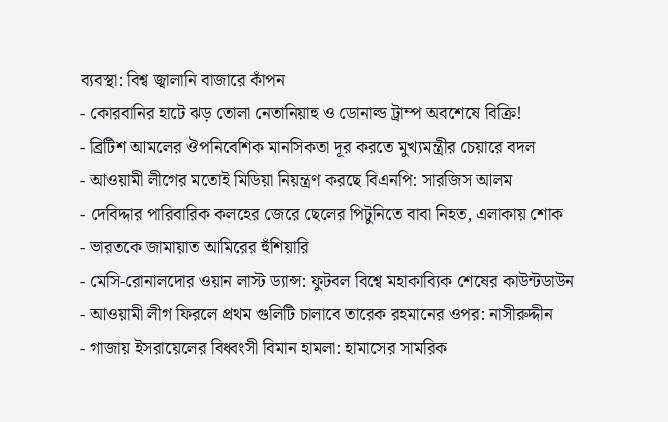ব্যবস্থা: বিশ্ব জ্বালানি বাজারে কাঁপন
- কোরবানির হাটে ঝড় তোলা নেতানিয়াহু ও ডোনাল্ড ট্রাম্প অবশেষে বিক্রি!
- ব্রিটিশ আমলের ঔপনিবেশিক মানসিকতা দূর করতে মুখ্যমন্ত্রীর চেয়ারে বদল
- আওয়ামী লীগের মতোই মিডিয়া নিয়ন্ত্রণ করছে বিএনপি: সারজিস আলম
- দেবিদ্দার পারিবারিক কলহের জেরে ছেলের পিটুনিতে বাবা নিহত, এলাকায় শোক
- ভারতকে জামায়াত আমিরের হুঁশিয়ারি
- মেসি-রোনালদোর ওয়ান লাস্ট ড্যান্স: ফুটবল বিশ্বে মহাকাব্যিক শেষের কাউন্টডাউন
- আওয়ামী লীগ ফিরলে প্রথম গুলিটি চালাবে তারেক রহমানের ওপর: নাসীরুদ্দীন
- গাজায় ইসরায়েলের বিধ্বংসী বিমান হামলা: হামাসের সামরিক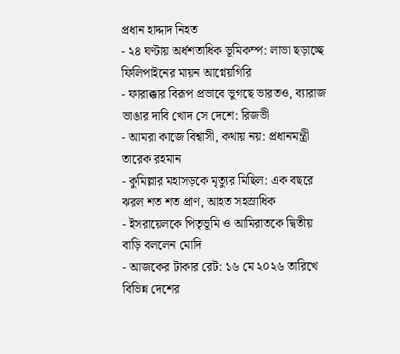প্রধান হাদ্দাদ নিহত
- ২৪ ঘণ্টায় অর্ধশতাধিক ভূমিকম্প: লাভা ছড়াচ্ছে ফিলিপাইনের মায়ন আগ্নেয়গিরি
- ফারাক্কার বিরূপ প্রভাবে ভুগছে ভারতও, ব্যারাজ ভাঙার দাবি খোদ সে দেশে: রিজভী
- আমরা কাজে বিশ্বাসী, কথায় নয়: প্রধানমন্ত্রী তারেক রহমান
- কুমিল্লার মহাসড়কে মৃত্যুর মিছিল: এক বছরে ঝরল শত শত প্রাণ, আহত সহস্রাধিক
- ইসরায়েলকে পিতৃভূমি ও আমিরাতকে দ্বিতীয় বাড়ি বললেন মোদি
- আজকের টাকার রেট: ১৬ মে ২০২৬ তারিখে বিভিন্ন দেশের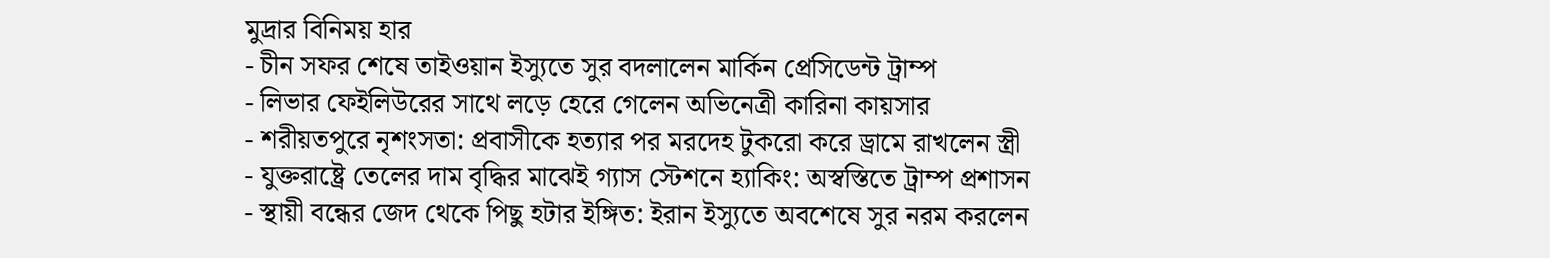মুদ্রার বিনিময় হার
- চীন সফর শেষে তাইওয়ান ইস্যুতে সুর বদলালেন মার্কিন প্রেসিডেন্ট ট্রাম্প
- লিভার ফেইলিউরের সাথে লড়ে হেরে গেলেন অভিনেত্রী কারিনা কায়সার
- শরীয়তপুরে নৃশংসতা: প্রবাসীকে হত্যার পর মরদেহ টুকরো করে ড্রামে রাখলেন স্ত্রী
- যুক্তরাষ্ট্রে তেলের দাম বৃদ্ধির মাঝেই গ্যাস স্টেশনে হ্যাকিং: অস্বস্তিতে ট্রাম্প প্রশাসন
- স্থায়ী বন্ধের জেদ থেকে পিছু হটার ইঙ্গিত: ইরান ইস্যুতে অবশেষে সুর নরম করলেন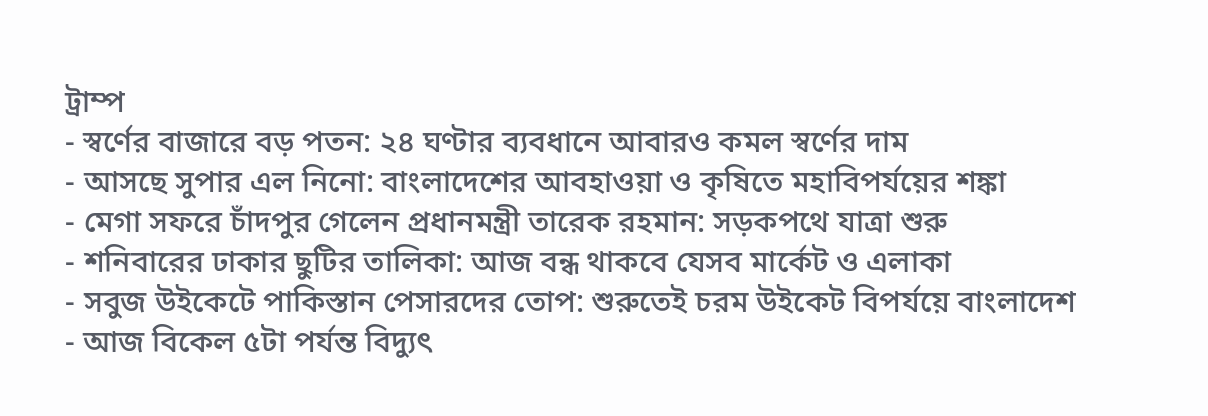ট্রাম্প
- স্বর্ণের বাজারে বড় পতন: ২৪ ঘণ্টার ব্যবধানে আবারও কমল স্বর্ণের দাম
- আসছে সুপার এল নিনো: বাংলাদেশের আবহাওয়া ও কৃষিতে মহাবিপর্যয়ের শঙ্কা
- মেগা সফরে চাঁদপুর গেলেন প্রধানমন্ত্রী তারেক রহমান: সড়কপথে যাত্রা শুরু
- শনিবারের ঢাকার ছুটির তালিকা: আজ বন্ধ থাকবে যেসব মার্কেট ও এলাকা
- সবুজ উইকেটে পাকিস্তান পেসারদের তোপ: শুরুতেই চরম উইকেট বিপর্যয়ে বাংলাদেশ
- আজ বিকেল ৫টা পর্যন্ত বিদ্যুৎ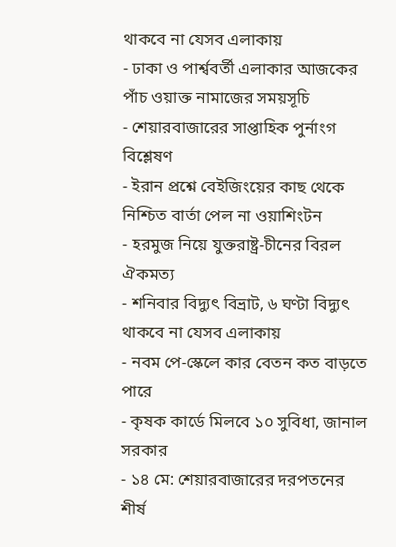থাকবে না যেসব এলাকায়
- ঢাকা ও পার্শ্ববর্তী এলাকার আজকের পাঁচ ওয়াক্ত নামাজের সময়সূচি
- শেয়ারবাজারের সাপ্তাহিক পুর্নাংগ বিশ্লেষণ
- ইরান প্রশ্নে বেইজিংয়ের কাছ থেকে নিশ্চিত বার্তা পেল না ওয়াশিংটন
- হরমুজ নিয়ে যুক্তরাষ্ট্র-চীনের বিরল ঐকমত্য
- শনিবার বিদ্যুৎ বিভ্রাট, ৬ ঘণ্টা বিদ্যুৎ থাকবে না যেসব এলাকায়
- নবম পে-স্কেলে কার বেতন কত বাড়তে পারে
- কৃষক কার্ডে মিলবে ১০ সুবিধা, জানাল সরকার
- ১৪ মে: শেয়ারবাজারের দরপতনের শীর্ষ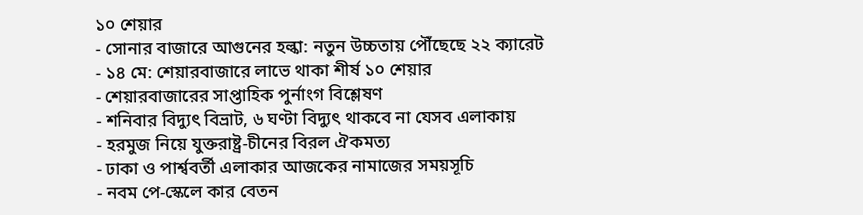১০ শেয়ার
- সোনার বাজারে আগুনের হল্কা: নতুন উচ্চতায় পৌঁছেছে ২২ ক্যারেট
- ১৪ মে: শেয়ারবাজারে লাভে থাকা শীর্ষ ১০ শেয়ার
- শেয়ারবাজারের সাপ্তাহিক পুর্নাংগ বিশ্লেষণ
- শনিবার বিদ্যুৎ বিভ্রাট, ৬ ঘণ্টা বিদ্যুৎ থাকবে না যেসব এলাকায়
- হরমুজ নিয়ে যুক্তরাষ্ট্র-চীনের বিরল ঐকমত্য
- ঢাকা ও পার্শ্ববর্তী এলাকার আজকের নামাজের সময়সূচি
- নবম পে-স্কেলে কার বেতন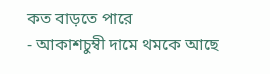কত বাড়তে পারে
- আকাশচুম্বী দামে থমকে আছে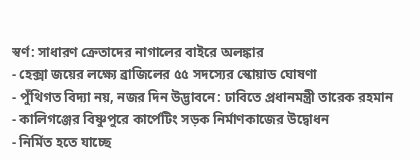স্বর্ণ: সাধারণ ক্রেতাদের নাগালের বাইরে অলঙ্কার
- হেক্সা জয়ের লক্ষ্যে ব্রাজিলের ৫৫ সদস্যের স্কোয়াড ঘোষণা
- পুঁথিগত বিদ্যা নয়, নজর দিন উদ্ভাবনে: ঢাবিতে প্রধানমন্ত্রী তারেক রহমান
- কালিগঞ্জের বিষ্ণুপুরে কার্পেটিং সড়ক নির্মাণকাজের উদ্বোধন
- নির্মিত হতে যাচ্ছে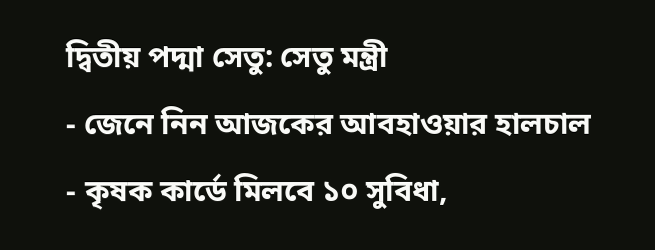দ্বিতীয় পদ্মা সেতু: সেতু মন্ত্রী
- জেনে নিন আজকের আবহাওয়ার হালচাল
- কৃষক কার্ডে মিলবে ১০ সুবিধা,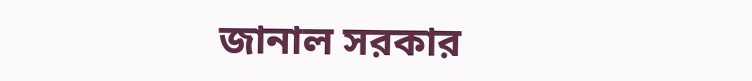জানাল সরকার